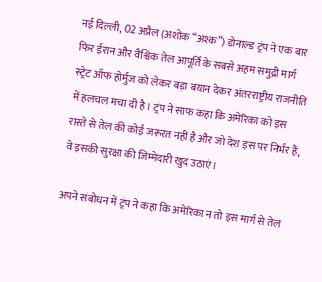नई दिल्ली, 02 अप्रैल (अशोक “अश्क”) डोनाल्ड ट्रंप ने एक बार फिर ईरान और वैश्विक तेल आपूर्ति के सबसे अहम समुद्री मार्ग स्ट्रेट ऑफ होर्मुज को लेकर बड़ा बयान देकर अंतरराष्ट्रीय राजनीति में हलचल मचा दी है। ट्रंप ने साफ कहा कि अमेरिका को इस रास्ते से तेल की कोई जरूरत नहीं है और जो देश इस पर निर्भर हैं, वे इसकी सुरक्षा की जिम्मेदारी खुद उठाएं।

अपने संबोधन में ट्रंप ने कहा कि अमेरिका न तो इस मार्ग से तेल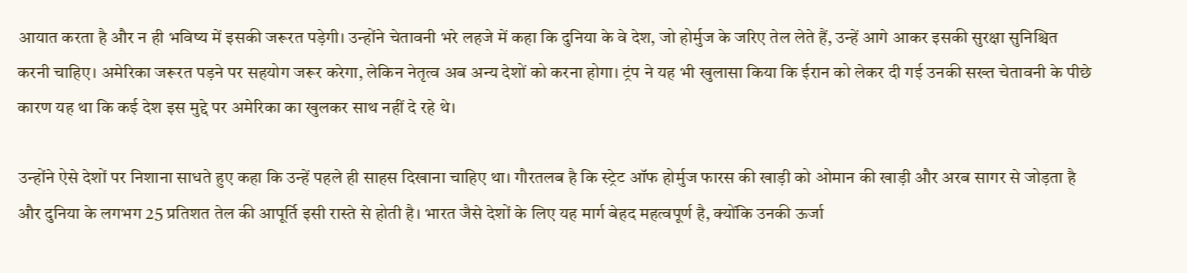आयात करता है और न ही भविष्य में इसकी जरूरत पड़ेगी। उन्होंने चेतावनी भरे लहजे में कहा कि दुनिया के वे देश, जो होर्मुज के जरिए तेल लेते हैं, उन्हें आगे आकर इसकी सुरक्षा सुनिश्चित करनी चाहिए। अमेरिका जरूरत पड़ने पर सहयोग जरूर करेगा, लेकिन नेतृत्व अब अन्य देशों को करना होगा। ट्रंप ने यह भी खुलासा किया कि ईरान को लेकर दी गई उनकी सख्त चेतावनी के पीछे कारण यह था कि कई देश इस मुद्दे पर अमेरिका का खुलकर साथ नहीं दे रहे थे।

उन्होंने ऐसे देशों पर निशाना साधते हुए कहा कि उन्हें पहले ही साहस दिखाना चाहिए था। गौरतलब है कि स्ट्रेट ऑफ होर्मुज फारस की खाड़ी को ओमान की खाड़ी और अरब सागर से जोड़ता है और दुनिया के लगभग 25 प्रतिशत तेल की आपूर्ति इसी रास्ते से होती है। भारत जैसे देशों के लिए यह मार्ग बेहद महत्वपूर्ण है, क्योंकि उनकी ऊर्जा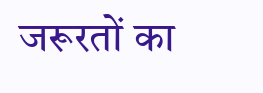जरूरतों का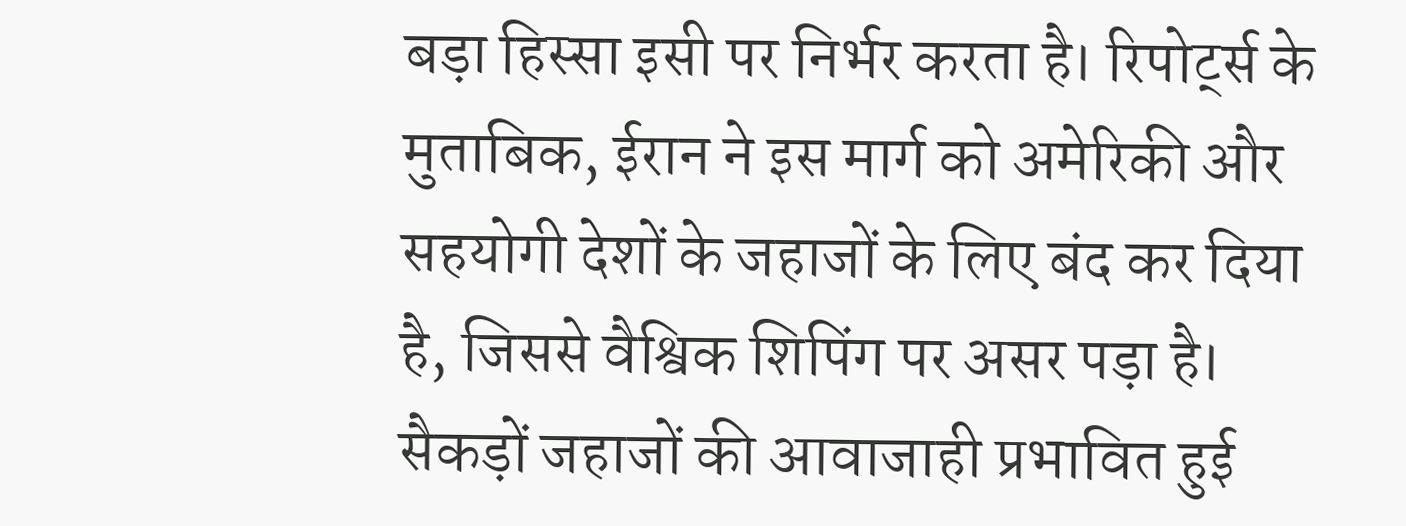बड़ा हिस्सा इसी पर निर्भर करता है। रिपोर्ट्स के मुताबिक, ईरान ने इस मार्ग को अमेरिकी और सहयोगी देशों के जहाजों के लिए बंद कर दिया है, जिससे वैश्विक शिपिंग पर असर पड़ा है। सैकड़ों जहाजों की आवाजाही प्रभावित हुई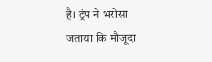है। ट्रंप ने भरोसा जताया कि मौजूदा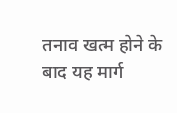तनाव खत्म होने के बाद यह मार्ग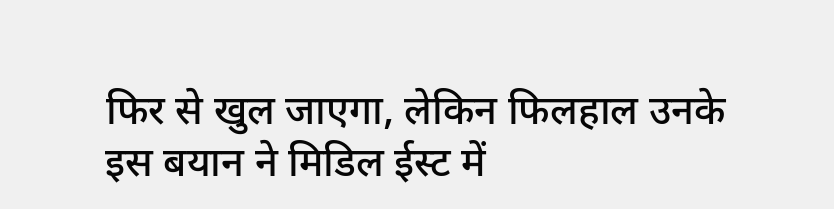फिर से खुल जाएगा, लेकिन फिलहाल उनके इस बयान ने मिडिल ईस्ट में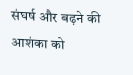संघर्ष और बढ़ने की आशंका को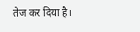तेज कर दिया है।